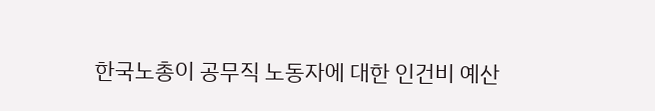한국노총이 공무직 노동자에 대한 인건비 예산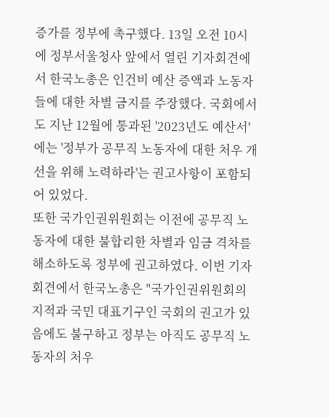증가를 정부에 촉구했다. 13일 오전 10시에 정부서울청사 앞에서 열린 기자회견에서 한국노총은 인건비 예산 증액과 노동자들에 대한 차별 금지를 주장했다. 국회에서도 지난 12월에 통과된 '2023년도 예산서'에는 '정부가 공무직 노동자에 대한 처우 개선을 위해 노력하라'는 권고사항이 포함되어 있었다.
또한 국가인권위원회는 이전에 공무직 노동자에 대한 불합리한 차별과 임금 격차를 해소하도록 정부에 권고하였다. 이번 기자회견에서 한국노총은 "국가인권위원회의 지적과 국민 대표기구인 국회의 권고가 있음에도 불구하고 정부는 아직도 공무직 노동자의 처우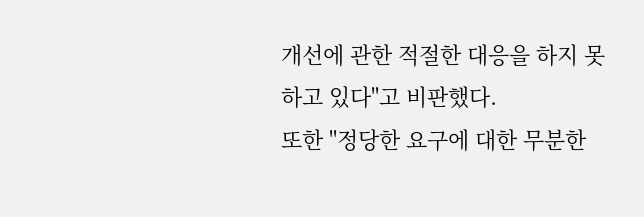개선에 관한 적절한 대응을 하지 못하고 있다"고 비판했다.
또한 "정당한 요구에 대한 무분한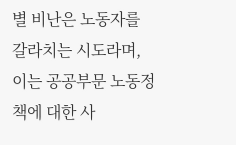별 비난은 노동자를 갈라치는 시도라며, 이는 공공부문 노동정책에 대한 사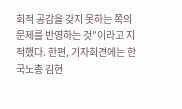회적 공감을 갖지 못하는 쪽의 문제를 반영하는 것"이라고 지적했다. 한편, 기자회견에는 한국노총 김현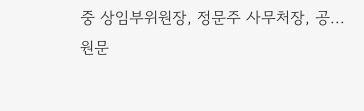중 상임부위원장, 정문주 사무처장, 공...
원문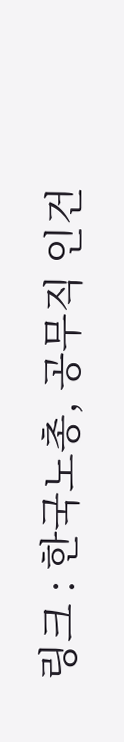링크 : 한국노총, 공무직 인건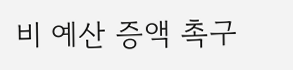비 예산 증액 촉구